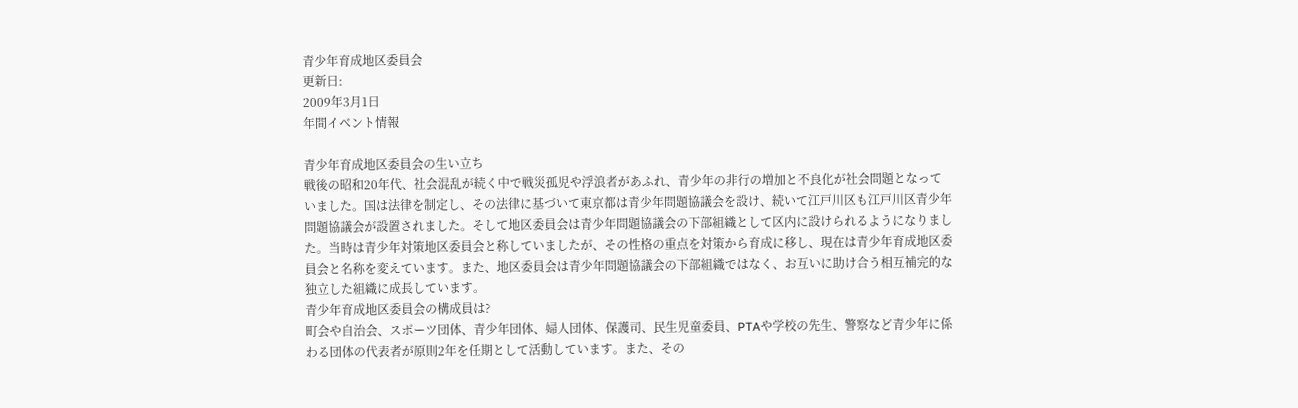青少年育成地区委員会
更新日:
2009年3月1日
年間イベント情報

青少年育成地区委員会の生い立ち
戦後の昭和20年代、社会混乱が続く中で戦災孤児や浮浪者があふれ、青少年の非行の増加と不良化が社会問題となっていました。国は法律を制定し、その法律に基づいて東京都は青少年問題協議会を設け、続いて江戸川区も江戸川区青少年問題協議会が設置されました。そして地区委員会は青少年問題協議会の下部組織として区内に設けられるようになりました。当時は青少年対策地区委員会と称していましたが、その性格の重点を対策から育成に移し、現在は青少年育成地区委員会と名称を変えています。また、地区委員会は青少年問題協議会の下部組織ではなく、お互いに助け合う相互補完的な独立した組織に成長しています。
青少年育成地区委員会の構成員は?
町会や自治会、スポーツ団体、青少年団体、婦人団体、保護司、民生児童委員、PTAや学校の先生、警察など青少年に係わる団体の代表者が原則2年を任期として活動しています。また、その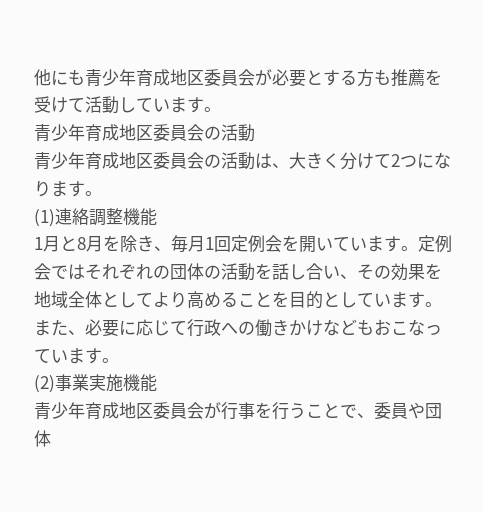他にも青少年育成地区委員会が必要とする方も推薦を受けて活動しています。
青少年育成地区委員会の活動
青少年育成地区委員会の活動は、大きく分けて2つになります。
(1)連絡調整機能
1月と8月を除き、毎月1回定例会を開いています。定例会ではそれぞれの団体の活動を話し合い、その効果を地域全体としてより高めることを目的としています。また、必要に応じて行政への働きかけなどもおこなっています。
(2)事業実施機能
青少年育成地区委員会が行事を行うことで、委員や団体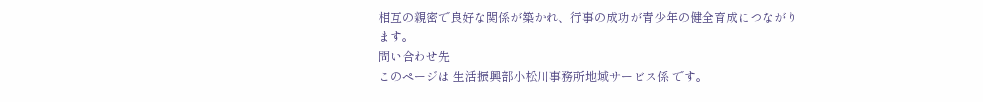相互の親密で良好な関係が築かれ、行事の成功が青少年の健全育成につながります。
問い合わせ先
このページは 生活振興部小松川事務所地域サービス係 です。